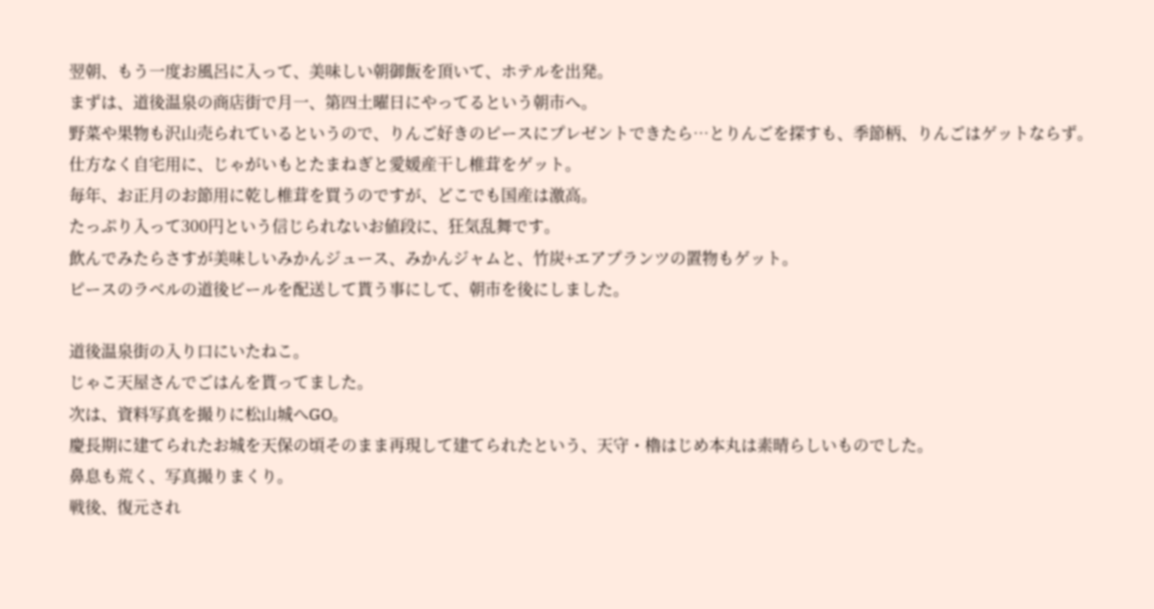翌朝、もう一度お風呂に入って、美味しい朝御飯を頂いて、ホテルを出発。
まずは、道後温泉の商店街で月一、第四土曜日にやってるという朝市へ。
野菜や果物も沢山売られているというので、りんご好きのピースにプレゼントできたら…とりんごを探すも、季節柄、りんごはゲットならず。
仕方なく自宅用に、じゃがいもとたまねぎと愛媛産干し椎茸をゲット。
毎年、お正月のお節用に乾し椎茸を買うのですが、どこでも国産は激高。
たっぷり入って300円という信じられないお値段に、狂気乱舞です。
飲んでみたらさすが美味しいみかんジュース、みかんジャムと、竹炭+エアプランツの置物もゲット。
ピースのラベルの道後ビールを配送して貰う事にして、朝市を後にしました。

道後温泉街の入り口にいたねこ。
じゃこ天屋さんでごはんを貰ってました。
次は、資料写真を撮りに松山城へGO。
慶長期に建てられたお城を天保の頃そのまま再現して建てられたという、天守・櫓はじめ本丸は素晴らしいものでした。
鼻息も荒く、写真撮りまくり。
戦後、復元され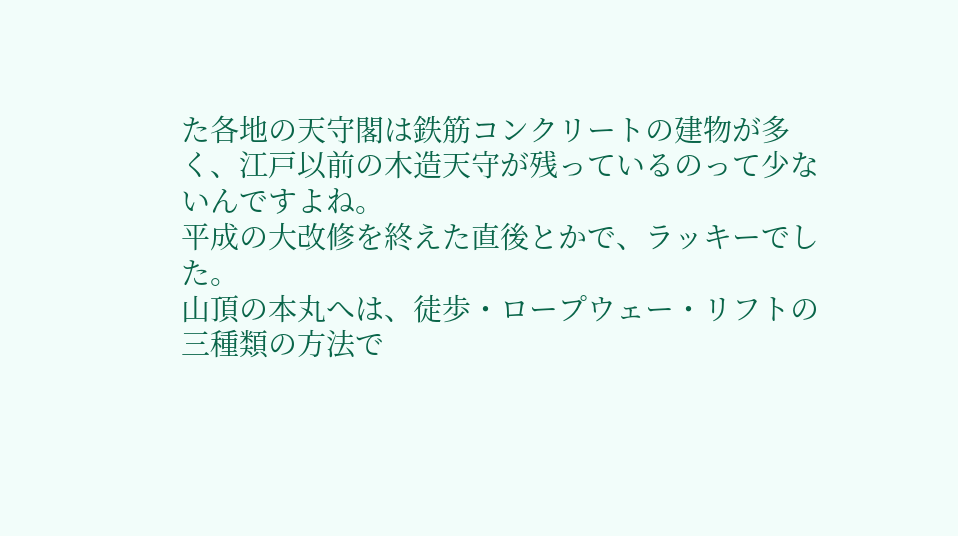た各地の天守閣は鉄筋コンクリートの建物が多く、江戸以前の木造天守が残っているのって少ないんですよね。
平成の大改修を終えた直後とかで、ラッキーでした。
山頂の本丸へは、徒歩・ロープウェー・リフトの三種類の方法で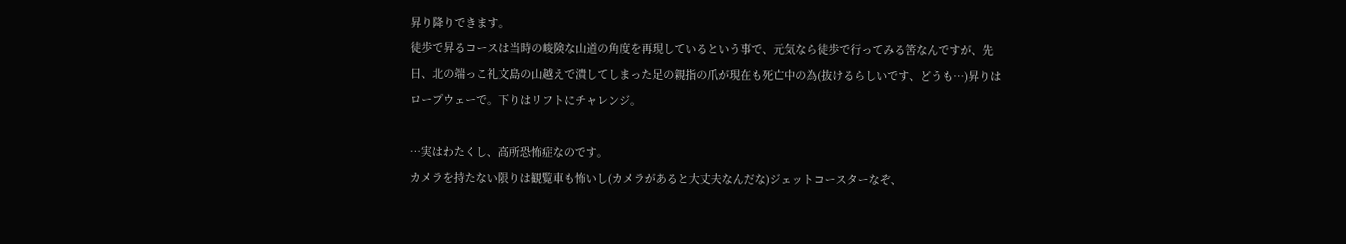昇り降りできます。
徒歩で昇るコースは当時の峻険な山道の角度を再現しているという事で、元気なら徒歩で行ってみる筈なんですが、先日、北の端っこ礼文島の山越えで潰してしまった足の親指の爪が現在も死亡中の為(抜けるらしいです、どうも…)昇りはロープウェーで。下りはリフトにチャレンジ。

…実はわたくし、高所恐怖症なのです。
カメラを持たない限りは観覧車も怖いし(カメラがあると大丈夫なんだな)ジェットコースターなぞ、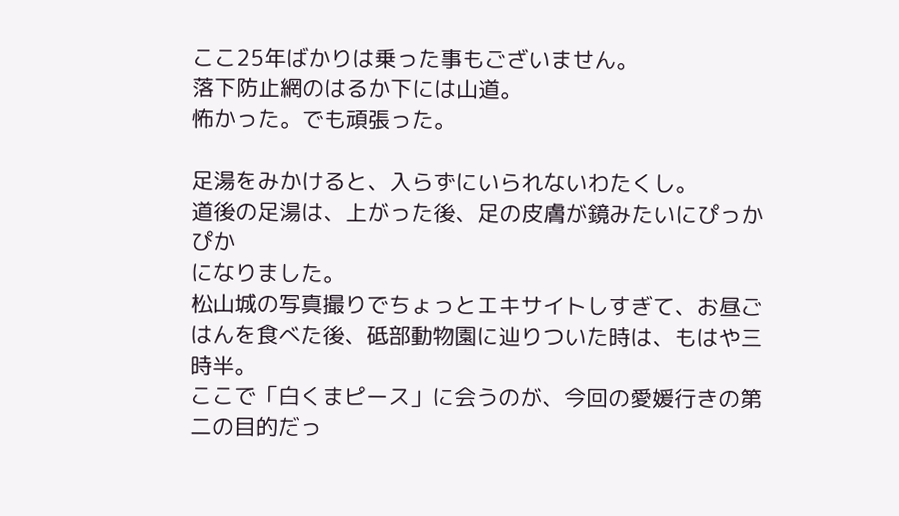ここ25年ばかりは乗った事もございません。
落下防止網のはるか下には山道。
怖かった。でも頑張った。

足湯をみかけると、入らずにいられないわたくし。
道後の足湯は、上がった後、足の皮膚が鏡みたいにぴっかぴか
になりました。
松山城の写真撮りでちょっとエキサイトしすぎて、お昼ごはんを食べた後、砥部動物園に辿りついた時は、もはや三時半。
ここで「白くまピース」に会うのが、今回の愛媛行きの第二の目的だっ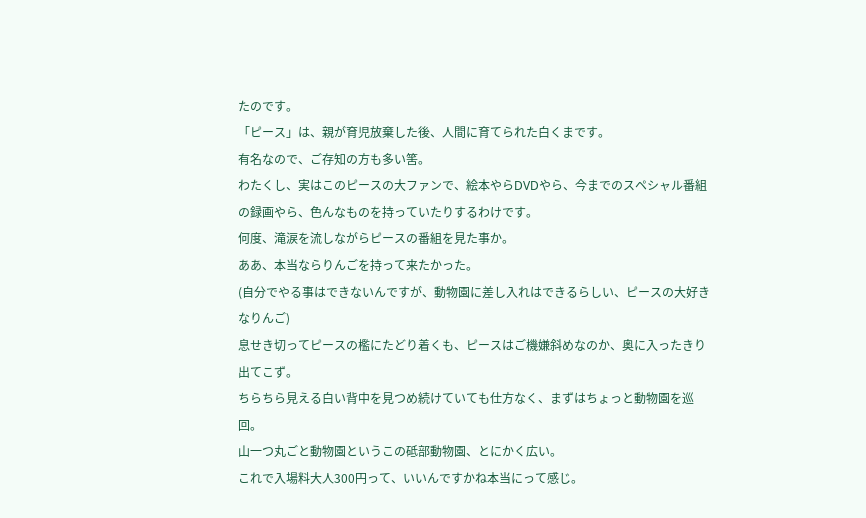たのです。
「ピース」は、親が育児放棄した後、人間に育てられた白くまです。
有名なので、ご存知の方も多い筈。
わたくし、実はこのピースの大ファンで、絵本やらDVDやら、今までのスペシャル番組の録画やら、色んなものを持っていたりするわけです。
何度、滝涙を流しながらピースの番組を見た事か。
ああ、本当ならりんごを持って来たかった。
(自分でやる事はできないんですが、動物園に差し入れはできるらしい、ピースの大好きなりんご)
息せき切ってピースの檻にたどり着くも、ピースはご機嫌斜めなのか、奥に入ったきり出てこず。
ちらちら見える白い背中を見つめ続けていても仕方なく、まずはちょっと動物園を巡回。
山一つ丸ごと動物園というこの砥部動物園、とにかく広い。
これで入場料大人300円って、いいんですかね本当にって感じ。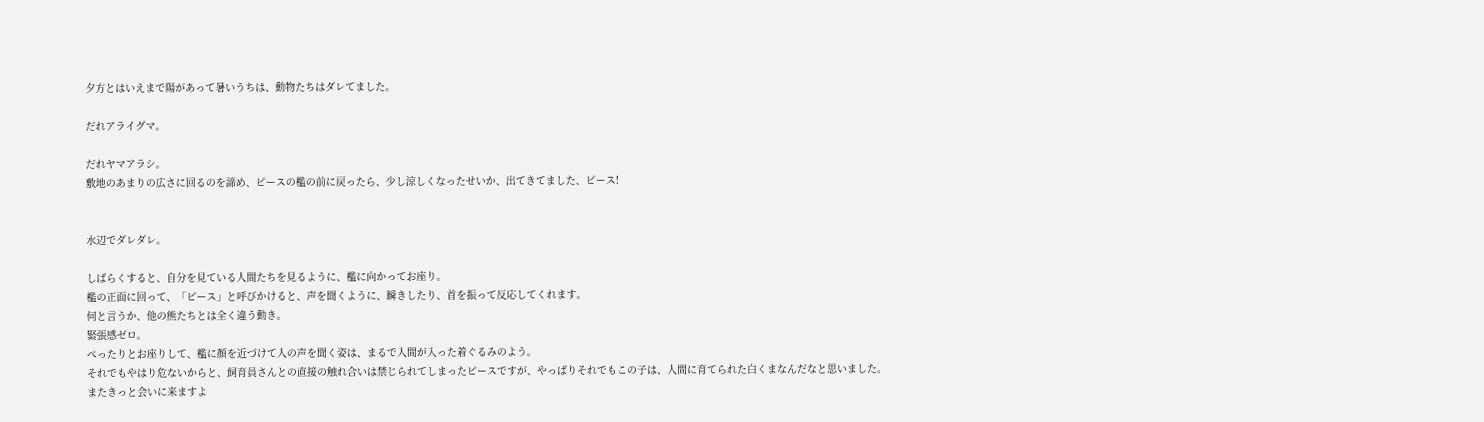夕方とはいえまで陽があって暑いうちは、動物たちはダレてました。

だれアライグマ。

だれヤマアラシ。
敷地のあまりの広さに回るのを諦め、ピースの檻の前に戻ったら、少し涼しくなったせいか、出てきてました、ピース!


水辺でダレダレ。

しばらくすると、自分を見ている人間たちを見るように、檻に向かってお座り。
檻の正面に回って、「ピース」と呼びかけると、声を聞くように、瞬きしたり、首を振って反応してくれます。
何と言うか、他の熊たちとは全く違う動き。
緊張感ゼロ。
ぺったりとお座りして、檻に顔を近づけて人の声を聞く姿は、まるで人間が入った着ぐるみのよう。
それでもやはり危ないからと、飼育員さんとの直接の触れ合いは禁じられてしまったピースですが、やっぱりそれでもこの子は、人間に育てられた白くまなんだなと思いました。
またきっと会いに来ますよ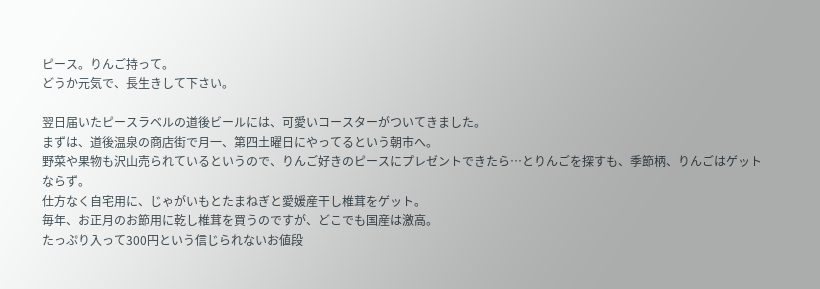ピース。りんご持って。
どうか元気で、長生きして下さい。

翌日届いたピースラベルの道後ビールには、可愛いコースターがついてきました。
まずは、道後温泉の商店街で月一、第四土曜日にやってるという朝市へ。
野菜や果物も沢山売られているというので、りんご好きのピースにプレゼントできたら…とりんごを探すも、季節柄、りんごはゲットならず。
仕方なく自宅用に、じゃがいもとたまねぎと愛媛産干し椎茸をゲット。
毎年、お正月のお節用に乾し椎茸を買うのですが、どこでも国産は激高。
たっぷり入って300円という信じられないお値段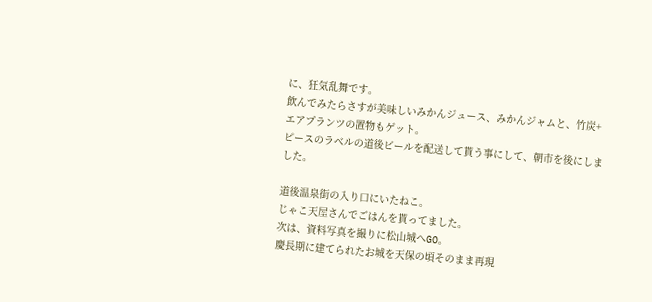に、狂気乱舞です。
飲んでみたらさすが美味しいみかんジュース、みかんジャムと、竹炭+エアプランツの置物もゲット。
ピースのラベルの道後ビールを配送して貰う事にして、朝市を後にしました。

道後温泉街の入り口にいたねこ。
じゃこ天屋さんでごはんを貰ってました。
次は、資料写真を撮りに松山城へGO。
慶長期に建てられたお城を天保の頃そのまま再現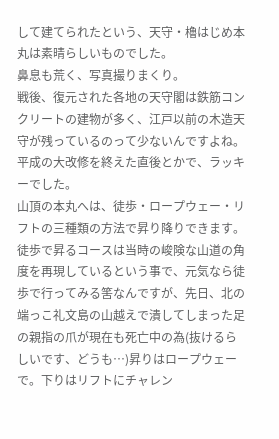して建てられたという、天守・櫓はじめ本丸は素晴らしいものでした。
鼻息も荒く、写真撮りまくり。
戦後、復元された各地の天守閣は鉄筋コンクリートの建物が多く、江戸以前の木造天守が残っているのって少ないんですよね。
平成の大改修を終えた直後とかで、ラッキーでした。
山頂の本丸へは、徒歩・ロープウェー・リフトの三種類の方法で昇り降りできます。
徒歩で昇るコースは当時の峻険な山道の角度を再現しているという事で、元気なら徒歩で行ってみる筈なんですが、先日、北の端っこ礼文島の山越えで潰してしまった足の親指の爪が現在も死亡中の為(抜けるらしいです、どうも…)昇りはロープウェーで。下りはリフトにチャレン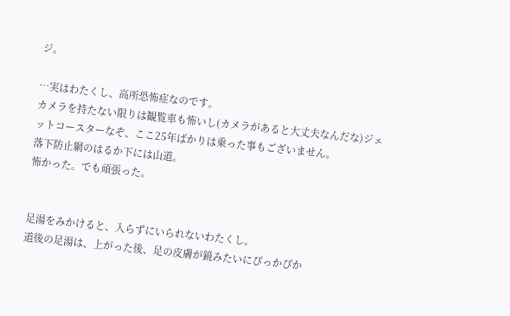ジ。

…実はわたくし、高所恐怖症なのです。
カメラを持たない限りは観覧車も怖いし(カメラがあると大丈夫なんだな)ジェットコースターなぞ、ここ25年ばかりは乗った事もございません。
落下防止網のはるか下には山道。
怖かった。でも頑張った。


足湯をみかけると、入らずにいられないわたくし。
道後の足湯は、上がった後、足の皮膚が鏡みたいにぴっかぴか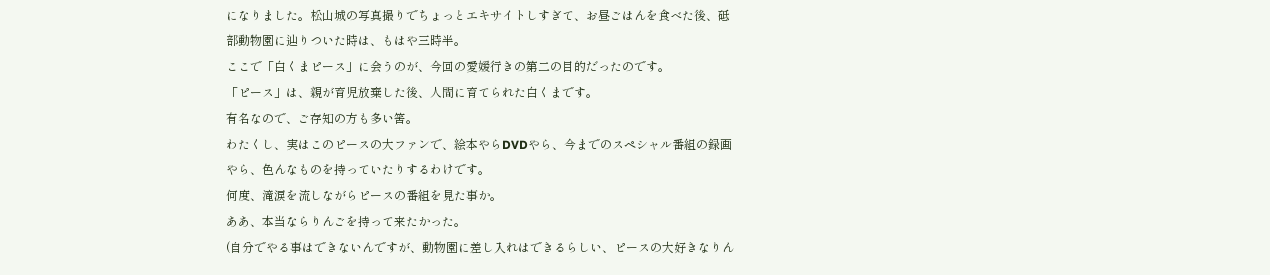になりました。松山城の写真撮りでちょっとエキサイトしすぎて、お昼ごはんを食べた後、砥部動物園に辿りついた時は、もはや三時半。
ここで「白くまピース」に会うのが、今回の愛媛行きの第二の目的だったのです。
「ピース」は、親が育児放棄した後、人間に育てられた白くまです。
有名なので、ご存知の方も多い筈。
わたくし、実はこのピースの大ファンで、絵本やらDVDやら、今までのスペシャル番組の録画やら、色んなものを持っていたりするわけです。
何度、滝涙を流しながらピースの番組を見た事か。
ああ、本当ならりんごを持って来たかった。
(自分でやる事はできないんですが、動物園に差し入れはできるらしい、ピースの大好きなりん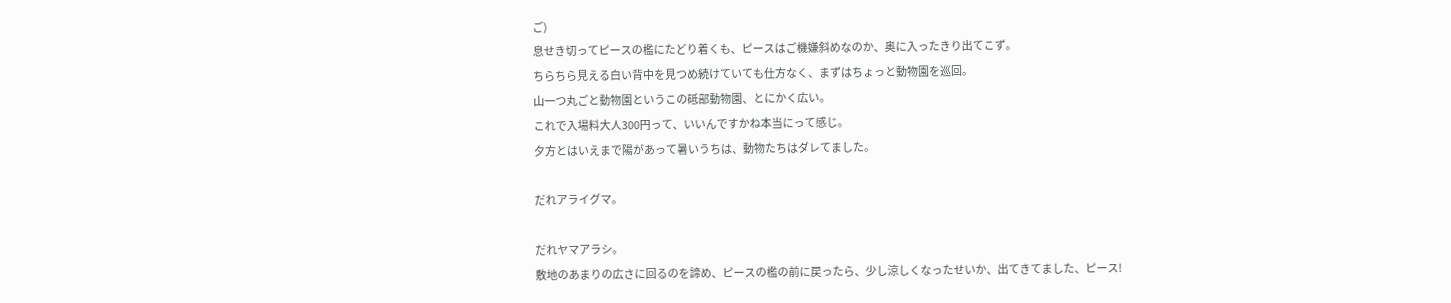ご)
息せき切ってピースの檻にたどり着くも、ピースはご機嫌斜めなのか、奥に入ったきり出てこず。
ちらちら見える白い背中を見つめ続けていても仕方なく、まずはちょっと動物園を巡回。
山一つ丸ごと動物園というこの砥部動物園、とにかく広い。
これで入場料大人300円って、いいんですかね本当にって感じ。
夕方とはいえまで陽があって暑いうちは、動物たちはダレてました。

だれアライグマ。

だれヤマアラシ。
敷地のあまりの広さに回るのを諦め、ピースの檻の前に戻ったら、少し涼しくなったせいか、出てきてました、ピース!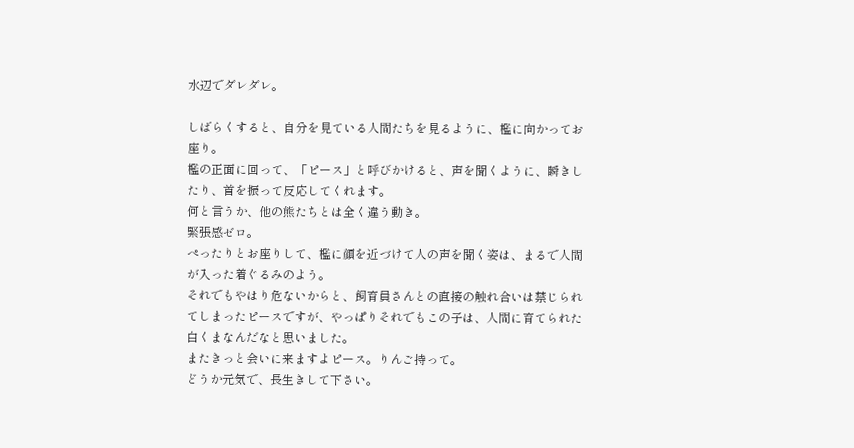水辺でダレダレ。

しばらくすると、自分を見ている人間たちを見るように、檻に向かってお座り。
檻の正面に回って、「ピース」と呼びかけると、声を聞くように、瞬きしたり、首を振って反応してくれます。
何と言うか、他の熊たちとは全く違う動き。
緊張感ゼロ。
ぺったりとお座りして、檻に顔を近づけて人の声を聞く姿は、まるで人間が入った着ぐるみのよう。
それでもやはり危ないからと、飼育員さんとの直接の触れ合いは禁じられてしまったピースですが、やっぱりそれでもこの子は、人間に育てられた白くまなんだなと思いました。
またきっと会いに来ますよピース。りんご持って。
どうか元気で、長生きして下さい。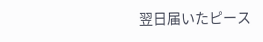翌日届いたピース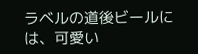ラベルの道後ビールには、可愛い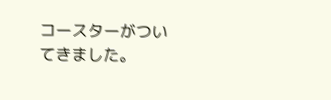コースターがついてきました。